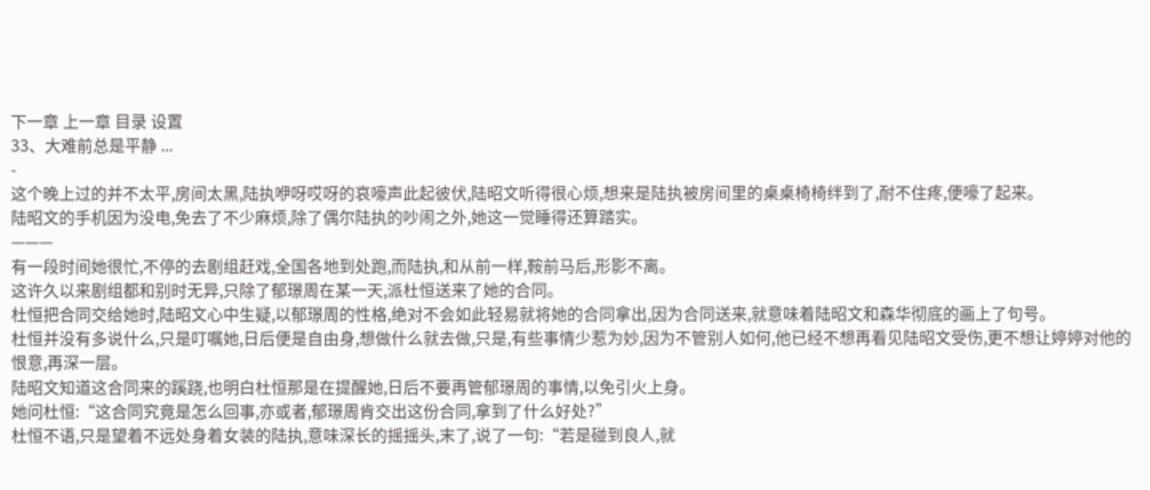下一章 上一章 目录 设置
33、大难前总是平静 ...
-
这个晚上过的并不太平,房间太黑,陆执咿呀哎呀的哀嚎声此起彼伏,陆昭文听得很心烦,想来是陆执被房间里的桌桌椅椅绊到了,耐不住疼,便嚎了起来。
陆昭文的手机因为没电,免去了不少麻烦,除了偶尔陆执的吵闹之外,她这一觉睡得还算踏实。
———
有一段时间她很忙,不停的去剧组赶戏,全国各地到处跑,而陆执,和从前一样,鞍前马后,形影不离。
这许久以来剧组都和别时无异,只除了郁璟周在某一天,派杜恒送来了她的合同。
杜恒把合同交给她时,陆昭文心中生疑,以郁璟周的性格,绝对不会如此轻易就将她的合同拿出,因为合同送来,就意味着陆昭文和森华彻底的画上了句号。
杜恒并没有多说什么,只是叮嘱她,日后便是自由身,想做什么就去做,只是,有些事情少惹为妙,因为不管别人如何,他已经不想再看见陆昭文受伤,更不想让婷婷对他的恨意,再深一层。
陆昭文知道这合同来的蹊跷,也明白杜恒那是在提醒她,日后不要再管郁璟周的事情,以免引火上身。
她问杜恒:“这合同究竟是怎么回事,亦或者,郁璟周肯交出这份合同,拿到了什么好处?”
杜恒不语,只是望着不远处身着女装的陆执,意味深长的摇摇头,末了,说了一句:“若是碰到良人,就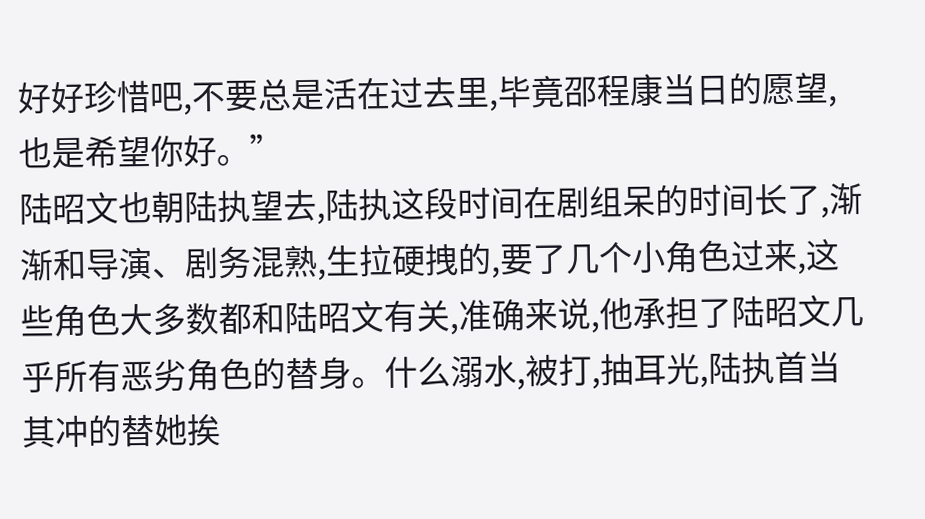好好珍惜吧,不要总是活在过去里,毕竟邵程康当日的愿望,也是希望你好。”
陆昭文也朝陆执望去,陆执这段时间在剧组呆的时间长了,渐渐和导演、剧务混熟,生拉硬拽的,要了几个小角色过来,这些角色大多数都和陆昭文有关,准确来说,他承担了陆昭文几乎所有恶劣角色的替身。什么溺水,被打,抽耳光,陆执首当其冲的替她挨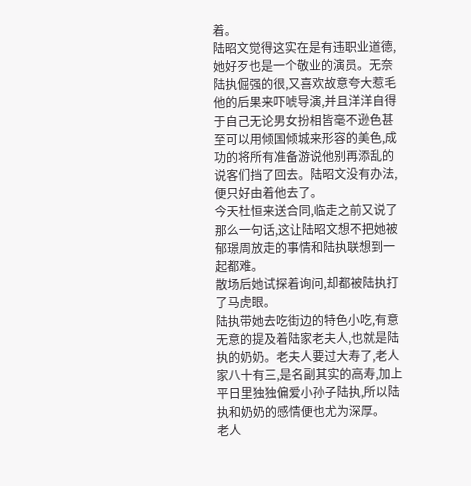着。
陆昭文觉得这实在是有违职业道德,她好歹也是一个敬业的演员。无奈陆执倔强的很,又喜欢故意夸大惹毛他的后果来吓唬导演,并且洋洋自得于自己无论男女扮相皆毫不逊色甚至可以用倾国倾城来形容的美色,成功的将所有准备游说他别再添乱的说客们挡了回去。陆昭文没有办法,便只好由着他去了。
今天杜恒来送合同,临走之前又说了那么一句话,这让陆昭文想不把她被郁璟周放走的事情和陆执联想到一起都难。
散场后她试探着询问,却都被陆执打了马虎眼。
陆执带她去吃街边的特色小吃,有意无意的提及着陆家老夫人,也就是陆执的奶奶。老夫人要过大寿了,老人家八十有三,是名副其实的高寿,加上平日里独独偏爱小孙子陆执,所以陆执和奶奶的感情便也尤为深厚。
老人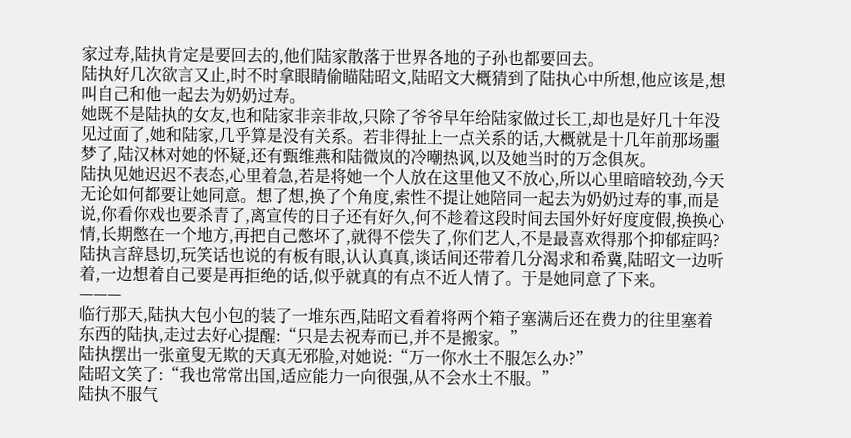家过寿,陆执肯定是要回去的,他们陆家散落于世界各地的子孙也都要回去。
陆执好几次欲言又止,时不时拿眼睛偷瞄陆昭文,陆昭文大概猜到了陆执心中所想,他应该是,想叫自己和他一起去为奶奶过寿。
她既不是陆执的女友,也和陆家非亲非故,只除了爷爷早年给陆家做过长工,却也是好几十年没见过面了,她和陆家,几乎算是没有关系。若非得扯上一点关系的话,大概就是十几年前那场噩梦了,陆汉林对她的怀疑,还有甄维燕和陆微岚的冷嘲热讽,以及她当时的万念俱灰。
陆执见她迟迟不表态,心里着急,若是将她一个人放在这里他又不放心,所以心里暗暗较劲,今天无论如何都要让她同意。想了想,换了个角度,索性不提让她陪同一起去为奶奶过寿的事,而是说,你看你戏也要杀青了,离宣传的日子还有好久,何不趁着这段时间去国外好好度度假,换换心情,长期憋在一个地方,再把自己憋坏了,就得不偿失了,你们艺人,不是最喜欢得那个抑郁症吗?
陆执言辞恳切,玩笑话也说的有板有眼,认认真真,谈话间还带着几分渴求和希冀,陆昭文一边听着,一边想着自己要是再拒绝的话,似乎就真的有点不近人情了。于是她同意了下来。
———
临行那天,陆执大包小包的装了一堆东西,陆昭文看着将两个箱子塞满后还在费力的往里塞着东西的陆执,走过去好心提醒:“只是去祝寿而已,并不是搬家。”
陆执摆出一张童叟无欺的天真无邪脸,对她说:“万一你水土不服怎么办?”
陆昭文笑了:“我也常常出国,适应能力一向很强,从不会水土不服。”
陆执不服气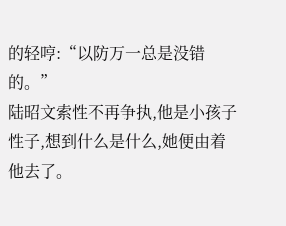的轻哼:“以防万一总是没错的。”
陆昭文索性不再争执,他是小孩子性子,想到什么是什么,她便由着他去了。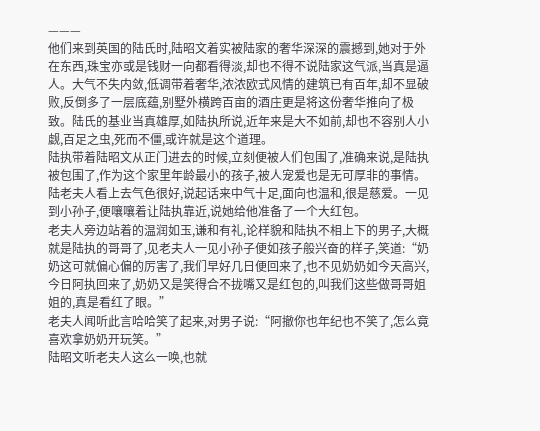———
他们来到英国的陆氏时,陆昭文着实被陆家的奢华深深的震撼到,她对于外在东西,珠宝亦或是钱财一向都看得淡,却也不得不说陆家这气派,当真是逼人。大气不失内敛,低调带着奢华,浓浓欧式风情的建筑已有百年,却不显破败,反倒多了一层底蕴,别墅外横跨百亩的酒庄更是将这份奢华推向了极致。陆氏的基业当真雄厚,如陆执所说,近年来是大不如前,却也不容别人小觑,百足之虫,死而不僵,或许就是这个道理。
陆执带着陆昭文从正门进去的时候,立刻便被人们包围了,准确来说,是陆执被包围了,作为这个家里年龄最小的孩子,被人宠爱也是无可厚非的事情。
陆老夫人看上去气色很好,说起话来中气十足,面向也温和,很是慈爱。一见到小孙子,便嚷嚷着让陆执靠近,说她给他准备了一个大红包。
老夫人旁边站着的温润如玉,谦和有礼,论样貌和陆执不相上下的男子,大概就是陆执的哥哥了,见老夫人一见小孙子便如孩子般兴奋的样子,笑道:“奶奶这可就偏心偏的厉害了,我们早好几日便回来了,也不见奶奶如今天高兴,今日阿执回来了,奶奶又是笑得合不拢嘴又是红包的,叫我们这些做哥哥姐姐的,真是看红了眼。”
老夫人闻听此言哈哈笑了起来,对男子说:“阿撤你也年纪也不笑了,怎么竟喜欢拿奶奶开玩笑。”
陆昭文听老夫人这么一唤,也就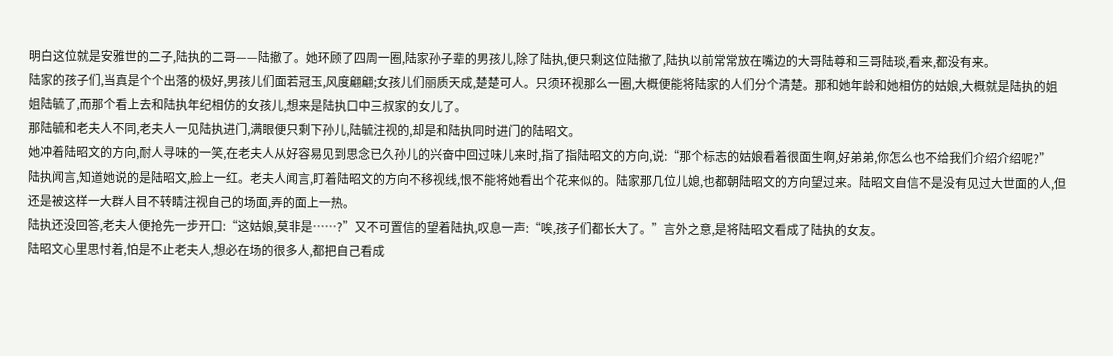明白这位就是安雅世的二子,陆执的二哥——陆撤了。她环顾了四周一圈,陆家孙子辈的男孩儿,除了陆执,便只剩这位陆撤了,陆执以前常常放在嘴边的大哥陆尊和三哥陆琰,看来,都没有来。
陆家的孩子们,当真是个个出落的极好,男孩儿们面若冠玉,风度翩翩;女孩儿们丽质天成,楚楚可人。只须环视那么一圈,大概便能将陆家的人们分个清楚。那和她年龄和她相仿的姑娘,大概就是陆执的姐姐陆毓了,而那个看上去和陆执年纪相仿的女孩儿,想来是陆执口中三叔家的女儿了。
那陆毓和老夫人不同,老夫人一见陆执进门,满眼便只剩下孙儿,陆毓注视的,却是和陆执同时进门的陆昭文。
她冲着陆昭文的方向,耐人寻味的一笑,在老夫人从好容易见到思念已久孙儿的兴奋中回过味儿来时,指了指陆昭文的方向,说:“那个标志的姑娘看着很面生啊,好弟弟,你怎么也不给我们介绍介绍呢?”
陆执闻言,知道她说的是陆昭文,脸上一红。老夫人闻言,盯着陆昭文的方向不移视线,恨不能将她看出个花来似的。陆家那几位儿媳,也都朝陆昭文的方向望过来。陆昭文自信不是没有见过大世面的人,但还是被这样一大群人目不转睛注视自己的场面,弄的面上一热。
陆执还没回答,老夫人便抢先一步开口:“这姑娘,莫非是……?”又不可置信的望着陆执,叹息一声:“唉,孩子们都长大了。”言外之意,是将陆昭文看成了陆执的女友。
陆昭文心里思忖着,怕是不止老夫人,想必在场的很多人,都把自己看成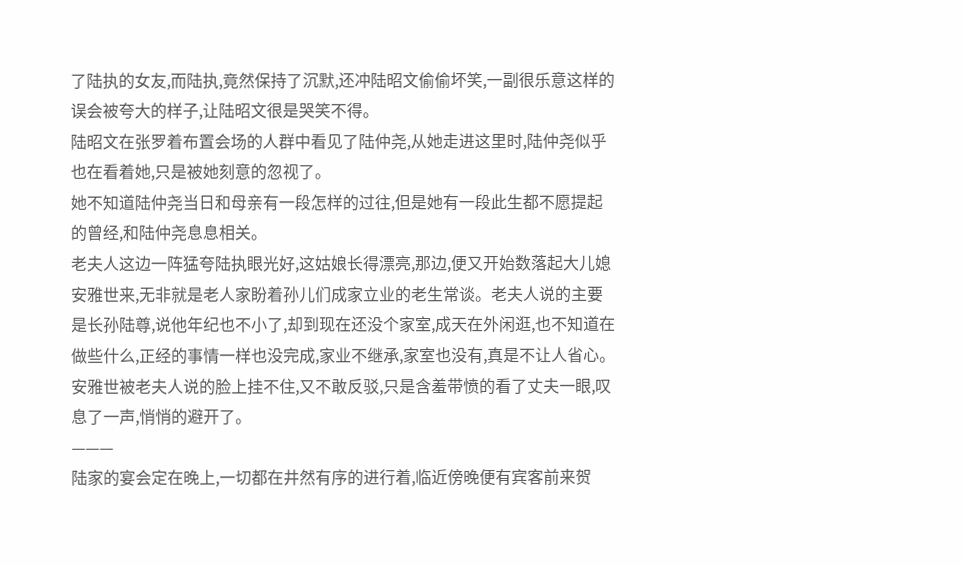了陆执的女友,而陆执,竟然保持了沉默,还冲陆昭文偷偷坏笑,一副很乐意这样的误会被夸大的样子,让陆昭文很是哭笑不得。
陆昭文在张罗着布置会场的人群中看见了陆仲尧,从她走进这里时,陆仲尧似乎也在看着她,只是被她刻意的忽视了。
她不知道陆仲尧当日和母亲有一段怎样的过往,但是她有一段此生都不愿提起的曾经,和陆仲尧息息相关。
老夫人这边一阵猛夸陆执眼光好,这姑娘长得漂亮,那边,便又开始数落起大儿媳安雅世来,无非就是老人家盼着孙儿们成家立业的老生常谈。老夫人说的主要是长孙陆尊,说他年纪也不小了,却到现在还没个家室,成天在外闲逛,也不知道在做些什么,正经的事情一样也没完成,家业不继承,家室也没有,真是不让人省心。
安雅世被老夫人说的脸上挂不住,又不敢反驳,只是含羞带愤的看了丈夫一眼,叹息了一声,悄悄的避开了。
———
陆家的宴会定在晚上,一切都在井然有序的进行着,临近傍晚便有宾客前来贺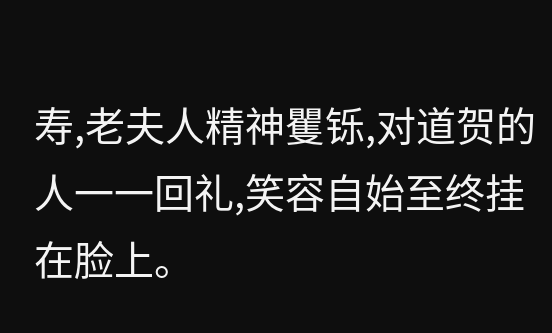寿,老夫人精神矍铄,对道贺的人一一回礼,笑容自始至终挂在脸上。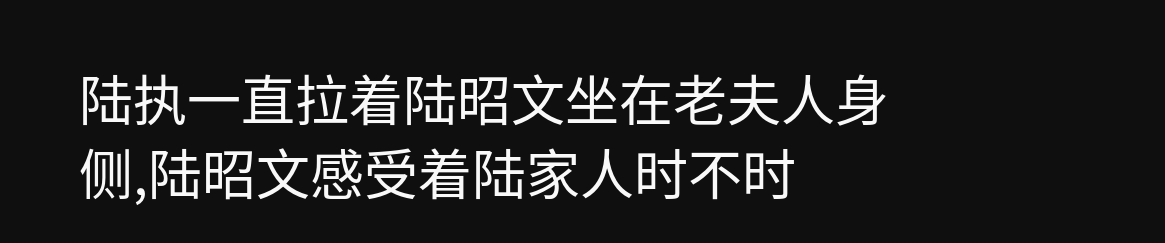陆执一直拉着陆昭文坐在老夫人身侧,陆昭文感受着陆家人时不时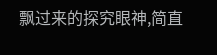飘过来的探究眼神,简直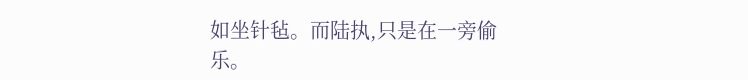如坐针毡。而陆执,只是在一旁偷乐。